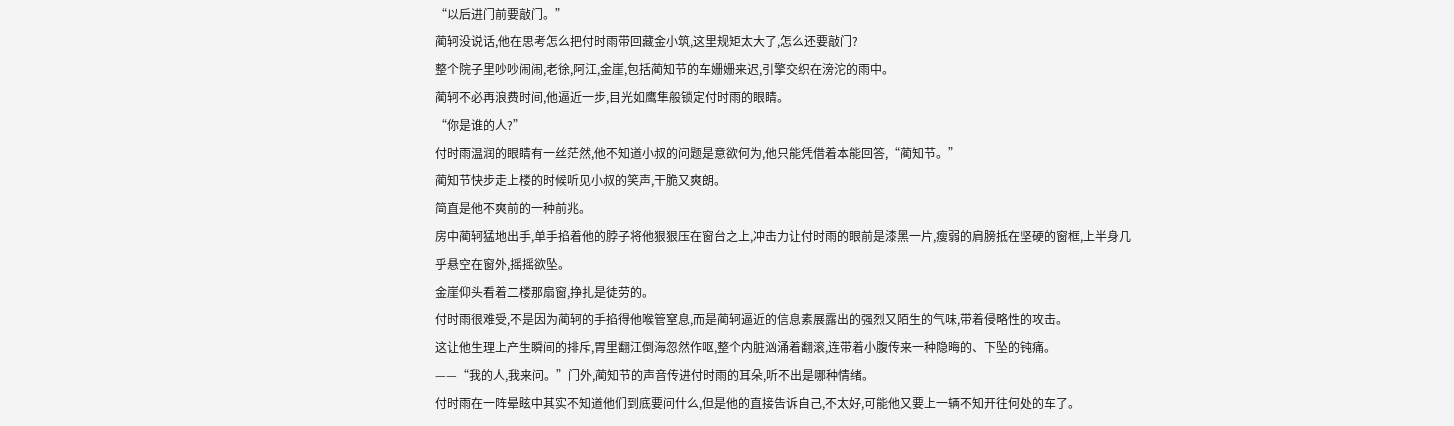“以后进门前要敲门。”
蔺轲没说话,他在思考怎么把付时雨带回藏金小筑,这里规矩太大了,怎么还要敲门?
整个院子里吵吵闹闹,老徐,阿江,金崖,包括蔺知节的车姗姗来迟,引擎交织在滂沱的雨中。
蔺轲不必再浪费时间,他逼近一步,目光如鹰隼般锁定付时雨的眼睛。
“你是谁的人?”
付时雨温润的眼睛有一丝茫然,他不知道小叔的问题是意欲何为,他只能凭借着本能回答,“蔺知节。”
蔺知节快步走上楼的时候听见小叔的笑声,干脆又爽朗。
简直是他不爽前的一种前兆。
房中蔺轲猛地出手,单手掐着他的脖子将他狠狠压在窗台之上,冲击力让付时雨的眼前是漆黑一片,瘦弱的肩膀抵在坚硬的窗框,上半身几乎悬空在窗外,摇摇欲坠。
金崖仰头看着二楼那扇窗,挣扎是徒劳的。
付时雨很难受,不是因为蔺轲的手掐得他喉管窒息,而是蔺轲逼近的信息素展露出的强烈又陌生的气味,带着侵略性的攻击。
这让他生理上产生瞬间的排斥,胃里翻江倒海忽然作呕,整个内脏汹涌着翻滚,连带着小腹传来一种隐晦的、下坠的钝痛。
——“我的人,我来问。”门外,蔺知节的声音传进付时雨的耳朵,听不出是哪种情绪。
付时雨在一阵晕眩中其实不知道他们到底要问什么,但是他的直接告诉自己,不太好,可能他又要上一辆不知开往何处的车了。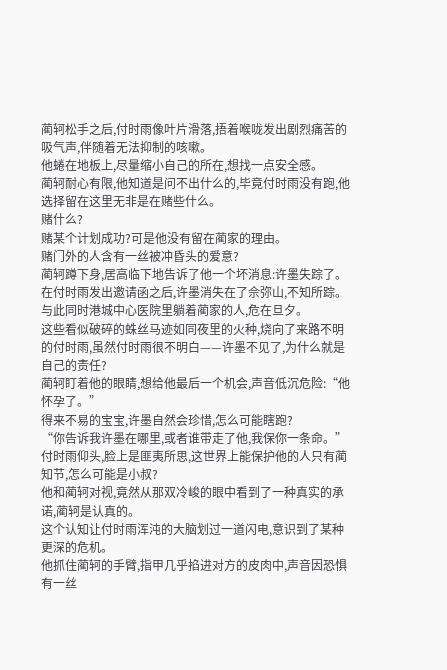蔺轲松手之后,付时雨像叶片滑落,捂着喉咙发出剧烈痛苦的吸气声,伴随着无法抑制的咳嗽。
他蜷在地板上,尽量缩小自己的所在,想找一点安全感。
蔺轲耐心有限,他知道是问不出什么的,毕竟付时雨没有跑,他选择留在这里无非是在赌些什么。
赌什么?
赌某个计划成功?可是他没有留在蔺家的理由。
赌门外的人含有一丝被冲昏头的爱意?
蔺轲蹲下身,居高临下地告诉了他一个坏消息:许墨失踪了。
在付时雨发出邀请函之后,许墨消失在了佘弥山,不知所踪。
与此同时港城中心医院里躺着蔺家的人,危在旦夕。
这些看似破碎的蛛丝马迹如同夜里的火种,烧向了来路不明的付时雨,虽然付时雨很不明白——许墨不见了,为什么就是自己的责任?
蔺轲盯着他的眼睛,想给他最后一个机会,声音低沉危险:“他怀孕了。”
得来不易的宝宝,许墨自然会珍惜,怎么可能瞎跑?
“你告诉我许墨在哪里,或者谁带走了他,我保你一条命。”
付时雨仰头,脸上是匪夷所思,这世界上能保护他的人只有蔺知节,怎么可能是小叔?
他和蔺轲对视,竟然从那双冷峻的眼中看到了一种真实的承诺,蔺轲是认真的。
这个认知让付时雨浑沌的大脑划过一道闪电,意识到了某种更深的危机。
他抓住蔺轲的手臂,指甲几乎掐进对方的皮肉中,声音因恐惧有一丝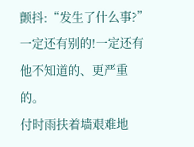颤抖:“发生了什么事?”
一定还有别的!一定还有他不知道的、更严重的。
付时雨扶着墙艰难地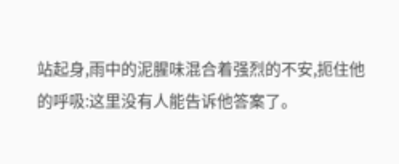站起身,雨中的泥腥味混合着强烈的不安,扼住他的呼吸:这里没有人能告诉他答案了。